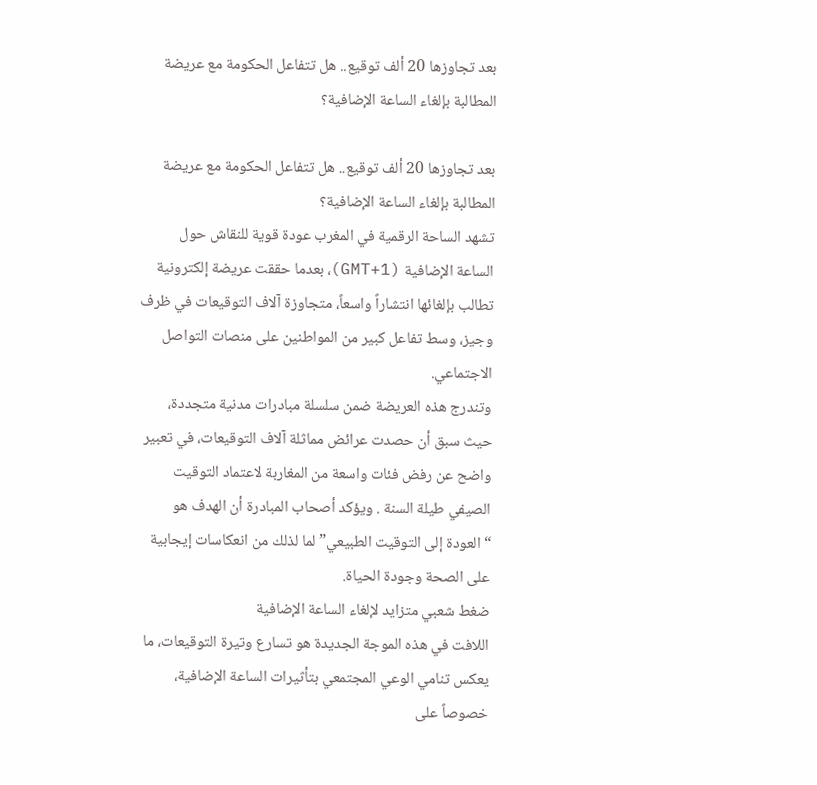بعد تجاوزها 20 ألف توقيع.. هل تتفاعل الحكومة مع عريضة المطالبة بإلغاء الساعة الإضافية؟

بعد تجاوزها 20 ألف توقيع.. هل تتفاعل الحكومة مع عريضة المطالبة بإلغاء الساعة الإضافية؟
تشهد الساحة الرقمية في المغرب عودة قوية للنقاش حول الساعة الإضافية (GMT+1)، بعدما حققت عريضة إلكترونية تطالب بإلغائها انتشاراً واسعاً، متجاوزة آلاف التوقيعات في ظرف وجيز، وسط تفاعل كبير من المواطنين على منصات التواصل الاجتماعي.
وتندرج هذه العريضة ضمن سلسلة مبادرات مدنية متجددة، حيث سبق أن حصدت عرائض مماثلة آلاف التوقيعات، في تعبير واضح عن رفض فئات واسعة من المغاربة لاعتماد التوقيت الصيفي طيلة السنة . ويؤكد أصحاب المبادرة أن الهدف هو “العودة إلى التوقيت الطبيعي” لما لذلك من انعكاسات إيجابية على الصحة وجودة الحياة.
ضغط شعبي متزايد لإلغاء الساعة الإضافية
اللافت في هذه الموجة الجديدة هو تسارع وتيرة التوقيعات، ما يعكس تنامي الوعي المجتمعي بتأثيرات الساعة الإضافية، خصوصاً على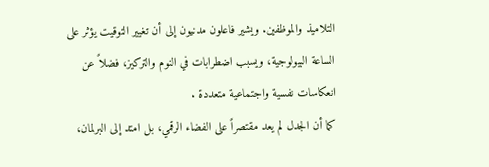التلاميذ والموظفين. ويشير فاعلون مدنيون إلى أن تغيير التوقيت يؤثر على الساعة البيولوجية، ويسبب اضطرابات في النوم والتركيز، فضلاً عن انعكاسات نفسية واجتماعية متعددة .
كما أن الجدل لم يعد مقتصراً على الفضاء الرقمي، بل امتد إلى البرلمان،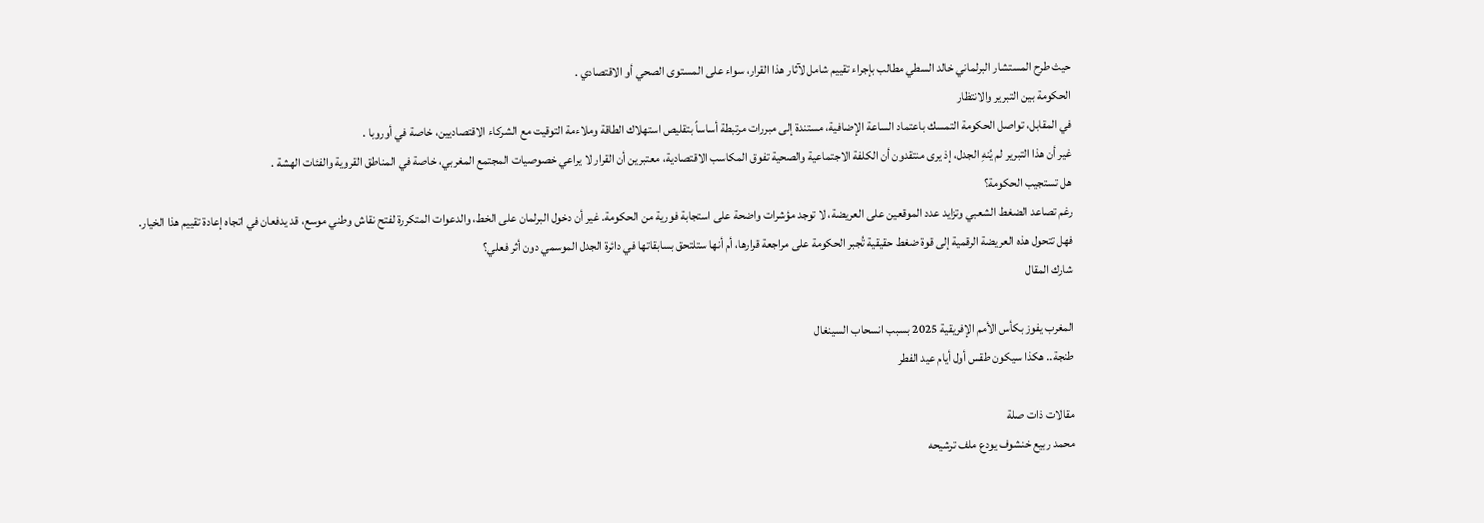حيث طرح المستشار البرلماني خالد السطي مطالب بإجراء تقييم شامل لآثار هذا القرار، سواء على المستوى الصحي أو الاقتصادي .
الحكومة بين التبرير والانتظار
في المقابل، تواصل الحكومة التمسك باعتماد الساعة الإضافية، مستندة إلى مبررات مرتبطة أساساً بتقليص استهلاك الطاقة وملاءمة التوقيت مع الشركاء الاقتصاديين، خاصة في أوروبا .
غير أن هذا التبرير لم يُنهِ الجدل، إذ يرى منتقدون أن الكلفة الاجتماعية والصحية تفوق المكاسب الاقتصادية، معتبرين أن القرار لا يراعي خصوصيات المجتمع المغربي، خاصة في المناطق القروية والفئات الهشة .
هل تستجيب الحكومة؟
رغم تصاعد الضغط الشعبي وتزايد عدد الموقعين على العريضة، لا توجد مؤشرات واضحة على استجابة فورية من الحكومة. غير أن دخول البرلمان على الخط، والدعوات المتكررة لفتح نقاش وطني موسع، قد يدفعان في اتجاه إعادة تقييم هذا الخيار.
فهل تتحول هذه العريضة الرقمية إلى قوة ضغط حقيقية تُجبر الحكومة على مراجعة قرارها، أم أنها ستلتحق بسابقاتها في دائرة الجدل الموسمي دون أثر فعلي؟
شارك المقال

المغرب يفوز بكأس الأمم الإفريقية 2025 بسبب انسحاب السينغال
طنجة.. هكذا سيكون طقس أول أيام عيد الفطر

مقالات ذات صلة
محمد ربيع خنشوف يودع ملف ترشيحه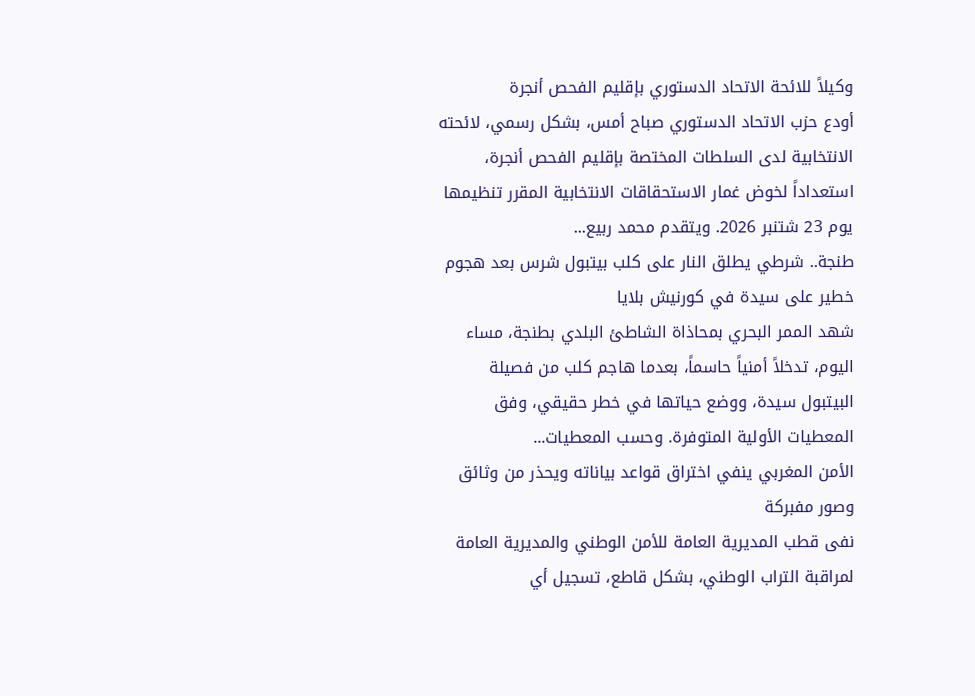وكيلاً للائحة الاتحاد الدستوري بإقليم الفحص أنجرة
أودع حزب الاتحاد الدستوري صباح أمس، بشكل رسمي، لائحته الانتخابية لدى السلطات المختصة بإقليم الفحص أنجرة، استعداداً لخوض غمار الاستحقاقات الانتخابية المقرر تنظيمها يوم 23 شتنبر 2026. ويتقدم محمد ربيع...
طنجة.. شرطي يطلق النار على كلب بيتبول شرس بعد هجوم خطير على سيدة في كورنيش بلايا
شهد الممر البحري بمحاذاة الشاطئ البلدي بطنجة، مساء اليوم، تدخلاً أمنياً حاسماً، بعدما هاجم كلب من فصيلة البيتبول سيدة، ووضع حياتها في خطر حقيقي، وفق المعطيات الأولية المتوفرة. وحسب المعطيات...
الأمن المغربي ينفي اختراق قواعد بياناته ويحذر من وثائق وصور مفبركة
نفى قطب المديرية العامة للأمن الوطني والمديرية العامة لمراقبة التراب الوطني، بشكل قاطع، تسجيل أي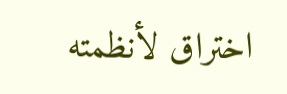اختراق لأنظمته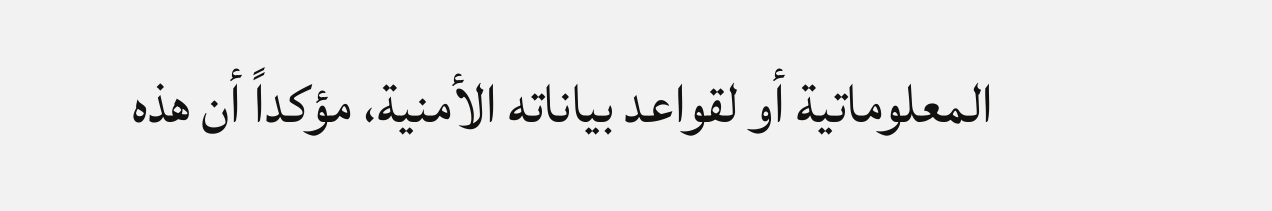المعلوماتية أو لقواعد بياناته الأمنية، مؤكداً أن هذه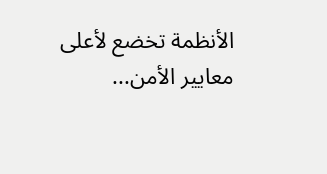الأنظمة تخضع لأعلى معايير الأمن...